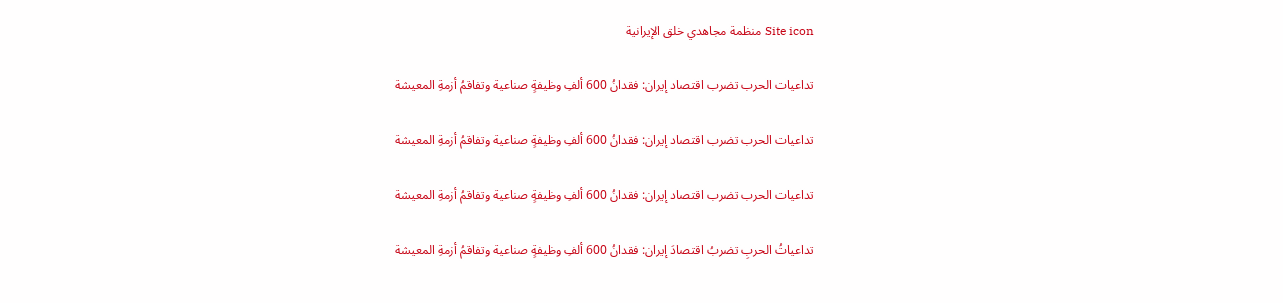Site icon منظمة مجاهدي خلق الإيرانية

تداعيات الحرب تضرب اقتصاد إيران: فقدانُ 600 ألفِ وظيفةٍ صناعية وتفاقمُ أزمةِ المعيشة

تداعيات الحرب تضرب اقتصاد إيران: فقدانُ 600 ألفِ وظيفةٍ صناعية وتفاقمُ أزمةِ المعيشة

تداعيات الحرب تضرب اقتصاد إيران: فقدانُ 600 ألفِ وظيفةٍ صناعية وتفاقمُ أزمةِ المعيشة

تداعياتُ الحربِ تضربُ اقتصادَ إيران: فقدانُ 600 ألفِ وظيفةٍ صناعية وتفاقمُ أزمةِ المعيشة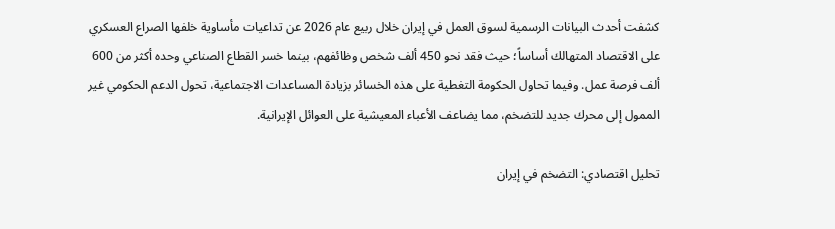كشفت أحدث البيانات الرسمية لسوق العمل في إيران خلال ربيع عام 2026 عن تداعيات مأساوية خلفها الصراع العسكري على الاقتصاد المتهالك أساساً؛ حيث فقد نحو 450 ألف شخص وظائفهم، بينما خسر القطاع الصناعي وحده أكثر من 600 ألف فرصة عمل. وفيما تحاول الحكومة التغطية على هذه الخسائر بزيادة المساعدات الاجتماعية، تحول الدعم الحكومي غير الممول إلى محرك جديد للتضخم، مما يضاعف الأعباء المعيشية على العوائل الإيرانية.

تحليل اقتصادي: التضخم في إيران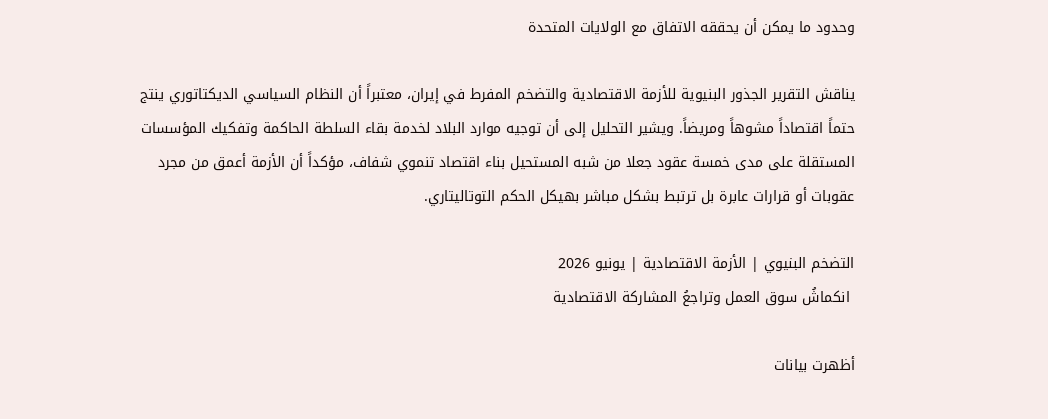وحدود ما يمكن أن يحققه الاتفاق مع الولايات المتحدة

يناقش التقرير الجذور البنيوية للأزمة الاقتصادية والتضخم المفرط في إيران، معتبراً أن النظام السياسي الديكتاتوري ينتج حتماً اقتصاداً مشوهاً ومريضاً. ويشير التحليل إلى أن توجيه موارد البلاد لخدمة بقاء السلطة الحاكمة وتفكيك المؤسسات المستقلة على مدى خمسة عقود جعلا من شبه المستحيل بناء اقتصاد تنموي شفاف، مؤكداً أن الأزمة أعمق من مجرد عقوبات أو قرارات عابرة بل ترتبط بشكل مباشر بهيكل الحكم التوتاليتاري.

التضخم البنيوي | الأزمة الاقتصادية | يونيو 2026
 انكماشُ سوق العمل وتراجعُ المشاركة الاقتصادية

أظهرت بيانات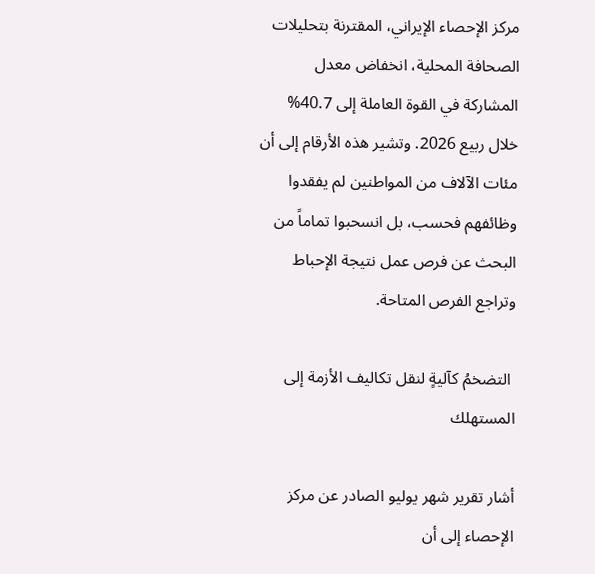مركز الإحصاء الإيراني، المقترنة بتحليلات الصحافة المحلية، انخفاض معدل المشاركة في القوة العاملة إلى 40.7% خلال ربيع 2026. وتشير هذه الأرقام إلى أن مئات الآلاف من المواطنين لم يفقدوا وظائفهم فحسب، بل انسحبوا تماماً من البحث عن فرص عمل نتيجة الإحباط وتراجع الفرص المتاحة.

 التضخمُ كآليةٍ لنقل تكاليف الأزمة إلى المستهلك

أشار تقرير شهر يوليو الصادر عن مركز الإحصاء إلى أن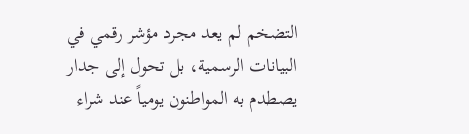التضخم لم يعد مجرد مؤشر رقمي في البيانات الرسمية، بل تحول إلى جدار يصطدم به المواطنون يومياً عند شراء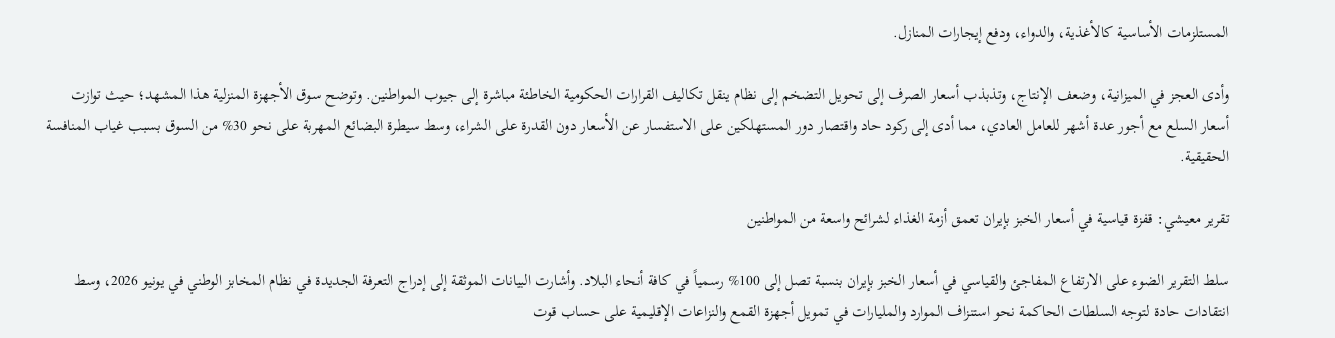المستلزمات الأساسية كالأغذية، والدواء، ودفع إيجارات المنازل.

وأدى العجز في الميزانية، وضعف الإنتاج، وتذبذب أسعار الصرف إلى تحويل التضخم إلى نظام ينقل تكاليف القرارات الحكومية الخاطئة مباشرة إلى جيوب المواطنين. وتوضح سوق الأجهزة المنزلية هذا المشهد؛ حيث توازت أسعار السلع مع أجور عدة أشهر للعامل العادي، مما أدى إلى ركود حاد واقتصار دور المستهلكين على الاستفسار عن الأسعار دون القدرة على الشراء، وسط سيطرة البضائع المهربة على نحو 30% من السوق بسبب غياب المنافسة الحقيقية.

تقرير معيشي: قفزة قياسية في أسعار الخبز بإيران تعمق أزمة الغذاء لشرائح واسعة من المواطنين

سلط التقرير الضوء على الارتفاع المفاجئ والقياسي في أسعار الخبز بإيران بنسبة تصل إلى 100% رسمياً في كافة أنحاء البلاد. وأشارت البيانات الموثقة إلى إدراج التعرفة الجديدة في نظام المخابز الوطني في يونيو 2026، وسط انتقادات حادة لتوجه السلطات الحاكمة نحو استنزاف الموارد والمليارات في تمويل أجهزة القمع والنزاعات الإقليمية على حساب قوت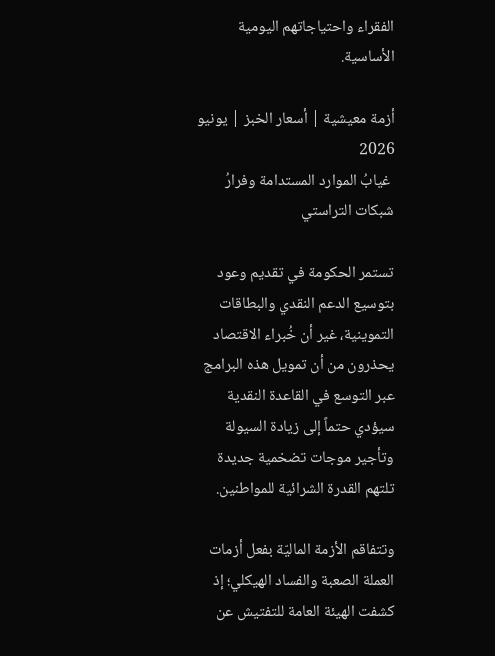الفقراء واحتياجاتهم اليومية الأساسية.

أزمة معيشية | أسعار الخبز | يونيو 2026
 غيابُ الموارد المستدامة وفرارُ شبكات التراستي

تستمر الحكومة في تقديم وعود بتوسيع الدعم النقدي والبطاقات التموينية، غير أن خُبراء الاقتصاد يحذرون من أن تمويل هذه البرامج عبر التوسع في القاعدة النقدية سيؤدي حتماً إلى زيادة السيولة وتأجير موجات تضخمية جديدة تلتهم القدرة الشرائية للمواطنين.

وتتفاقم الأزمة الماليّة بفعل أزمات العملة الصعبة والفساد الهيكلي؛ إذ كشفت الهيئة العامة للتفتيش عن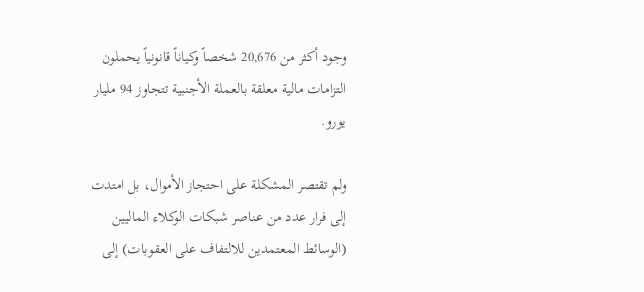وجود أكثر من 20,676 شخصاً وكياناً قانونياً يحملون التزامات مالية معلقة بالعملة الأجنبية تتجاوز 94 مليار يورو.

ولم تقتصر المشكلة على احتجاز الأموال، بل امتدت إلى فرار عدد من عناصر شبكات الوكلاء الماليين (الوسائط المعتمدين للالتفاف على العقوبات) إلى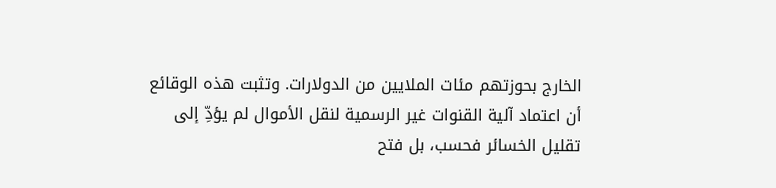الخارج بحوزتهم مئات الملايين من الدولارات. وتثبت هذه الوقائع أن اعتماد آلية القنوات غير الرسمية لنقل الأموال لم يؤدِّ إلى تقليل الخسائر فحسب، بل فتح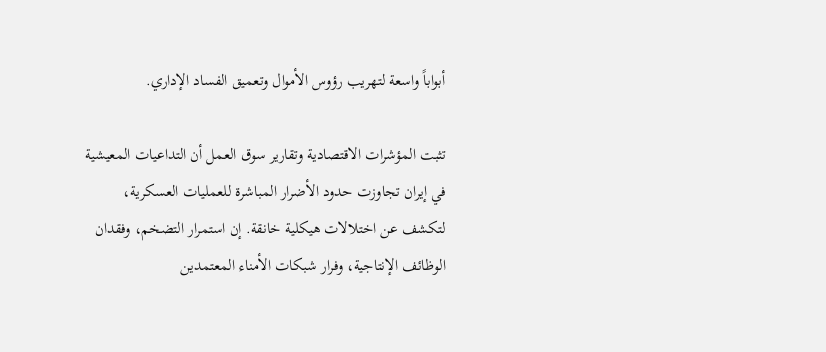أبواباً واسعة لتهريب رؤوس الأموال وتعميق الفساد الإداري.

تثبت المؤشرات الاقتصادية وتقارير سوق العمل أن التداعيات المعيشية في إيران تجاوزت حدود الأضرار المباشرة للعمليات العسكرية، لتكشف عن اختلالات هيكلية خانقة. إن استمرار التضخم، وفقدان الوظائف الإنتاجية، وفرار شبكات الأمناء المعتمدين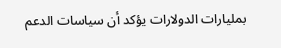بمليارات الدولارات يؤكد أن سياسات الدعم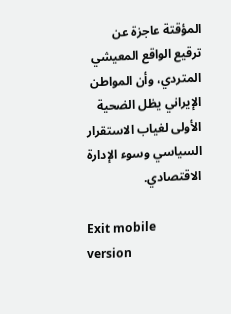المؤقتة عاجزة عن ترقيع الواقع المعيشي المتردي، وأن المواطن الإيراني يظل الضحية الأولى لغياب الاستقرار السياسي وسوء الإدارة الاقتصادي.

Exit mobile version